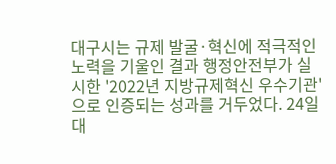대구시는 규제 발굴·혁신에 적극적인 노력을 기울인 결과 행정안전부가 실시한 '2022년 지방규제혁신 우수기관'으로 인증되는 성과를 거두었다. 24일 대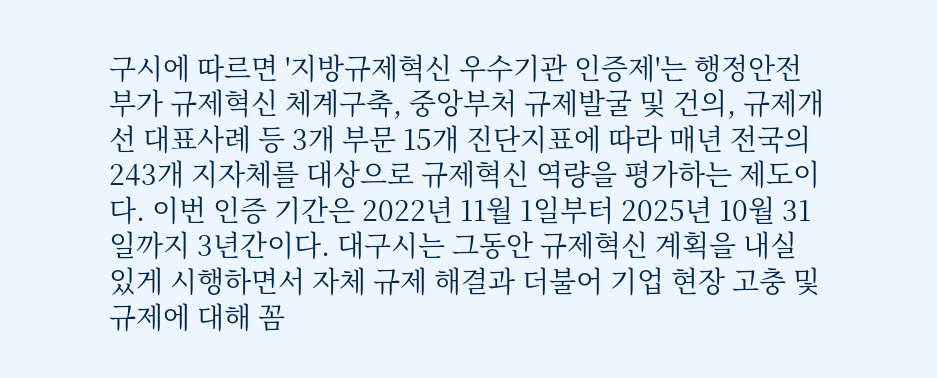구시에 따르면 '지방규제혁신 우수기관 인증제'는 행정안전부가 규제혁신 체계구축, 중앙부처 규제발굴 및 건의, 규제개선 대표사례 등 3개 부문 15개 진단지표에 따라 매년 전국의 243개 지자체를 대상으로 규제혁신 역량을 평가하는 제도이다. 이번 인증 기간은 2022년 11월 1일부터 2025년 10월 31일까지 3년간이다. 대구시는 그동안 규제혁신 계획을 내실 있게 시행하면서 자체 규제 해결과 더불어 기업 현장 고충 및 규제에 대해 꼼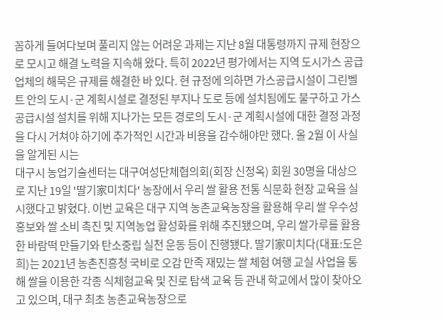꼼하게 들여다보며 풀리지 않는 어려운 과제는 지난 8월 대통령까지 규제 현장으로 모시고 해결 노력을 지속해 왔다. 특히 2022년 평가에서는 지역 도시가스 공급업체의 해묵은 규제를 해결한 바 있다. 현 규정에 의하면 가스공급시설이 그린벨트 안의 도시·군 계획시설로 결정된 부지나 도로 등에 설치됨에도 불구하고 가스공급시설 설치를 위해 지나가는 모든 경로의 도시·군 계획시설에 대한 결정 과정을 다시 거쳐야 하기에 추가적인 시간과 비용을 감수해야만 했다. 올 2월 이 사실을 알게된 시는
대구시 농업기술센터는 대구여성단체협의회(회장 신정옥) 회원 30명을 대상으로 지난 19일 '딸기家미치다' 농장에서 우리 쌀 활용 전통 식문화 현장 교육을 실시했다고 밝혔다. 이번 교육은 대구 지역 농촌교육농장을 활용해 우리 쌀 우수성 홍보와 쌀 소비 촉진 및 지역농업 활성화를 위해 추진됐으며, 우리 쌀가루를 활용한 바람떡 만들기와 탄소중립 실천 운동 등이 진행됐다. 딸기家미치다(대표:도은희)는 2021년 농촌진흥청 국비로 오감 만족 재밌는 쌀 체험 여행 교실 사업을 통해 쌀을 이용한 각종 식체험교육 및 진로 탐색 교육 등 관내 학교에서 많이 찾아오고 있으며, 대구 최초 농촌교육농장으로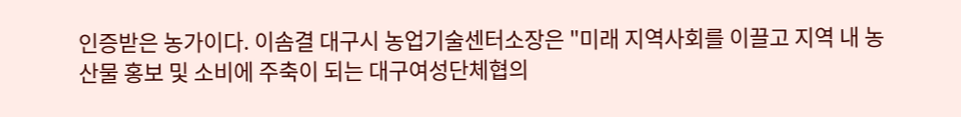인증받은 농가이다. 이솜결 대구시 농업기술센터소장은 "미래 지역사회를 이끌고 지역 내 농산물 홍보 및 소비에 주축이 되는 대구여성단체협의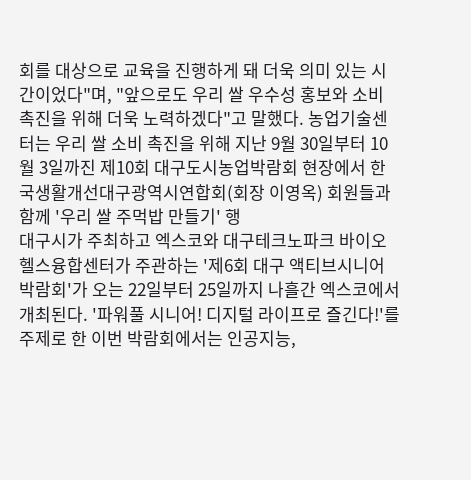회를 대상으로 교육을 진행하게 돼 더욱 의미 있는 시간이었다"며, "앞으로도 우리 쌀 우수성 홍보와 소비 촉진을 위해 더욱 노력하겠다"고 말했다. 농업기술센터는 우리 쌀 소비 촉진을 위해 지난 9월 30일부터 10월 3일까진 제10회 대구도시농업박람회 현장에서 한국생활개선대구광역시연합회(회장 이영옥) 회원들과 함께 '우리 쌀 주먹밥 만들기' 행
대구시가 주최하고 엑스코와 대구테크노파크 바이오헬스융합센터가 주관하는 '제6회 대구 액티브시니어 박람회'가 오는 22일부터 25일까지 나흘간 엑스코에서 개최된다. '파워풀 시니어! 디지털 라이프로 즐긴다!'를 주제로 한 이번 박람회에서는 인공지능,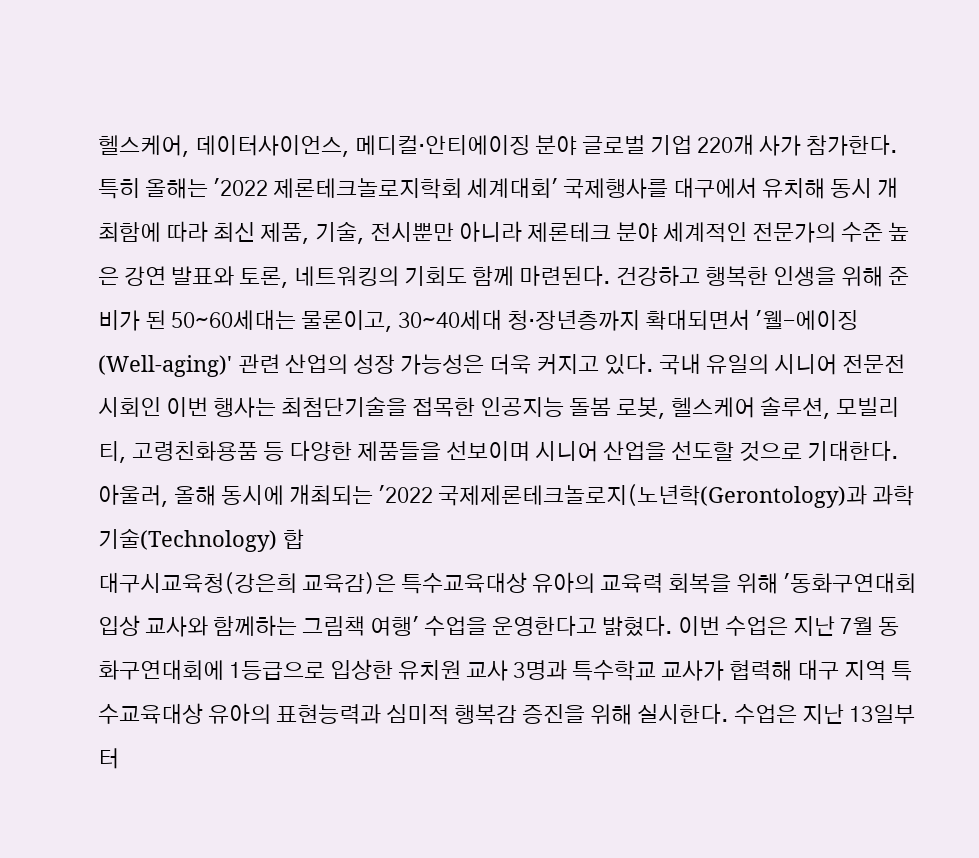헬스케어, 데이터사이언스, 메디컬·안티에이징 분야 글로벌 기업 220개 사가 참가한다. 특히 올해는 '2022 제론테크놀로지학회 세계대회' 국제행사를 대구에서 유치해 동시 개최함에 따라 최신 제품, 기술, 전시뿐만 아니라 제론테크 분야 세계적인 전문가의 수준 높은 강연 발표와 토론, 네트워킹의 기회도 함께 마련된다. 건강하고 행복한 인생을 위해 준비가 된 50∼60세대는 물론이고, 30∼40세대 청·장년층까지 확대되면서 '웰-에이징(Well-aging)' 관련 산업의 성장 가능성은 더욱 커지고 있다. 국내 유일의 시니어 전문전시회인 이번 행사는 최첨단기술을 접목한 인공지능 돌봄 로봇, 헬스케어 솔루션, 모빌리티, 고령친화용품 등 다양한 제품들을 선보이며 시니어 산업을 선도할 것으로 기대한다. 아울러, 올해 동시에 개최되는 '2022 국제제론테크놀로지(노년학(Gerontology)과 과학기술(Technology) 합
대구시교육청(강은희 교육감)은 특수교육대상 유아의 교육력 회복을 위해 '동화구연대회 입상 교사와 함께하는 그림책 여행' 수업을 운영한다고 밝혔다. 이번 수업은 지난 7월 동화구연대회에 1등급으로 입상한 유치원 교사 3명과 특수학교 교사가 협력해 대구 지역 특수교육대상 유아의 표현능력과 심미적 행복감 증진을 위해 실시한다. 수업은 지난 13일부터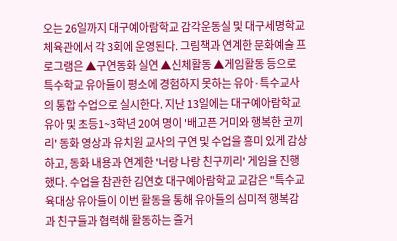오는 26일까지 대구예아람학교 감각운동실 및 대구세명학교 체육관에서 각 3회에 운영된다. 그림책과 연계한 문화예술 프로그램은 ▲구연동화 실연 ▲신체활동 ▲게임활동 등으로 특수학교 유아들이 평소에 경험하지 못하는 유아·특수교사의 통합 수업으로 실시한다. 지난 13일에는 대구예아람학교 유아 및 초등1~3학년 20여 명이 '배고픈 거미와 행복한 코끼리' 동화 영상과 유치원 교사의 구연 및 수업을 흥미 있게 감상하고, 동화 내용과 연계한 '너랑 나랑 친구끼리' 게임을 진행했다. 수업을 참관한 김연호 대구예아람학교 교감은 "특수교육대상 유아들이 이번 활동을 통해 유아들의 심미적 행복감과 친구들과 협력해 활동하는 즐거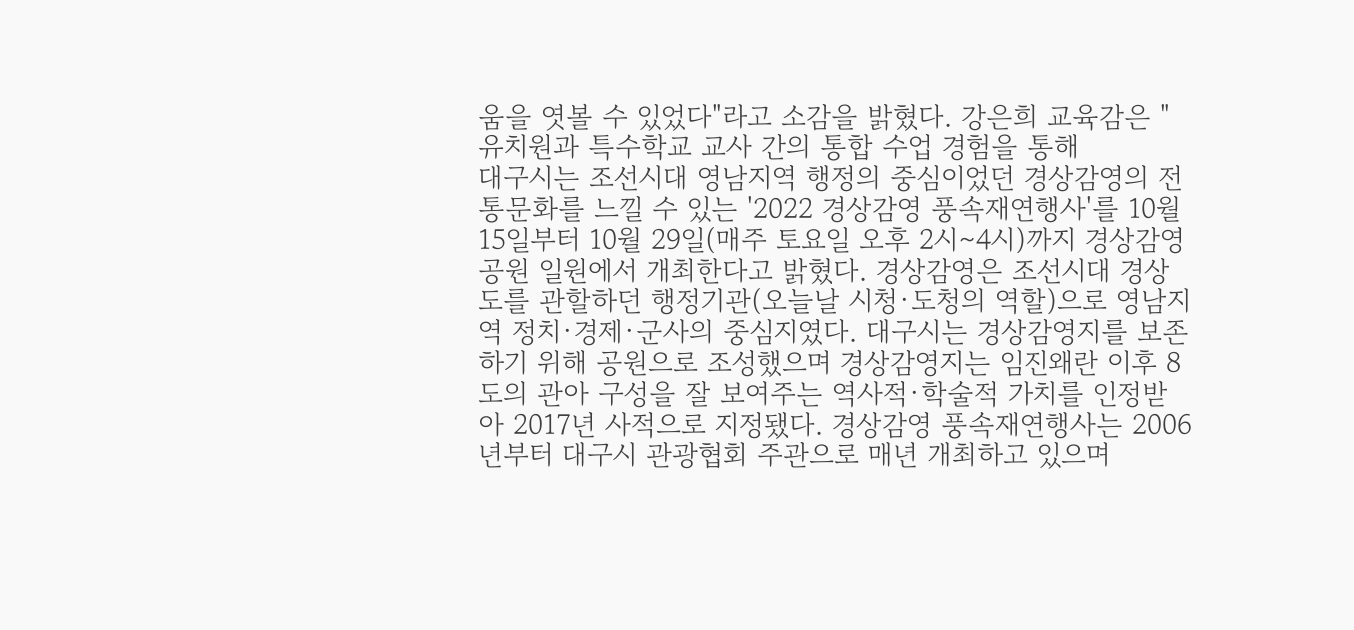움을 엿볼 수 있었다"라고 소감을 밝혔다. 강은희 교육감은 "유치원과 특수학교 교사 간의 통합 수업 경험을 통해
대구시는 조선시대 영남지역 행정의 중심이었던 경상감영의 전통문화를 느낄 수 있는 '2022 경상감영 풍속재연행사'를 10월 15일부터 10월 29일(매주 토요일 오후 2시∼4시)까지 경상감영공원 일원에서 개최한다고 밝혔다. 경상감영은 조선시대 경상도를 관할하던 행정기관(오늘날 시청·도청의 역할)으로 영남지역 정치·경제·군사의 중심지였다. 대구시는 경상감영지를 보존하기 위해 공원으로 조성했으며 경상감영지는 임진왜란 이후 8도의 관아 구성을 잘 보여주는 역사적·학술적 가치를 인정받아 2017년 사적으로 지정됐다. 경상감영 풍속재연행사는 2006년부터 대구시 관광협회 주관으로 매년 개최하고 있으며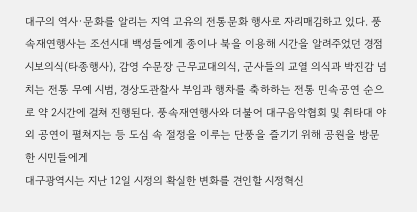대구의 역사·문화를 알리는 지역 고유의 전통문화 행사로 자리매김하고 있다. 풍속재연행사는 조선시대 백성들에게 종이나 북을 이용해 시간을 알려주었던 경점시보의식(타종행사), 감영 수문장 근무교대의식, 군사들의 교열 의식과 박진감 넘치는 전통 무예 시범, 경상도관찰사 부임과 행차를 축하하는 전통 민속공연 순으로 약 2시간에 걸쳐 진행된다. 풍속재연행사와 더불어 대구음악협회 및 취타대 야외 공연이 펼쳐지는 등 도심 속 절정을 이루는 단풍을 즐기기 위해 공원을 방문한 시민들에게
대구광역시는 지난 12일 시정의 확실한 변화를 견인할 시정혁신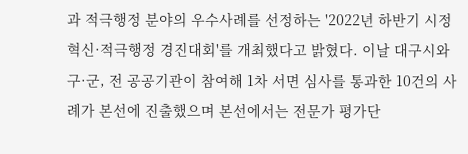과 적극행정 분야의 우수사례를 선정하는 '2022년 하반기 시정혁신·적극행정 경진대회'를 개최했다고 밝혔다. 이날 대구시와 구·군, 전 공공기관이 참여해 1차 서면 심사를 통과한 10건의 사례가 본선에 진출했으며 본선에서는 전문가 평가단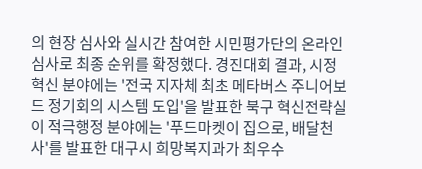의 현장 심사와 실시간 참여한 시민평가단의 온라인 심사로 최종 순위를 확정했다. 경진대회 결과, 시정혁신 분야에는 '전국 지자체 최초 메타버스 주니어보드 정기회의 시스템 도입'을 발표한 북구 혁신전략실이 적극행정 분야에는 '푸드마켓이 집으로, 배달천사'를 발표한 대구시 희망복지과가 최우수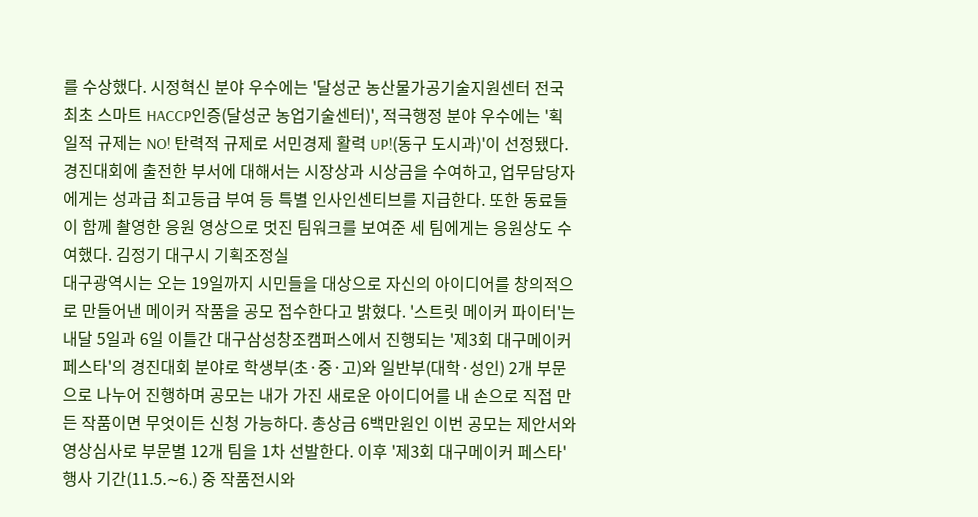를 수상했다. 시정혁신 분야 우수에는 '달성군 농산물가공기술지원센터 전국 최초 스마트 HACCP인증(달성군 농업기술센터)', 적극행정 분야 우수에는 '획일적 규제는 NO! 탄력적 규제로 서민경제 활력 UP!(동구 도시과)'이 선정됐다. 경진대회에 출전한 부서에 대해서는 시장상과 시상금을 수여하고, 업무담당자에게는 성과급 최고등급 부여 등 특별 인사인센티브를 지급한다. 또한 동료들이 함께 촬영한 응원 영상으로 멋진 팀워크를 보여준 세 팀에게는 응원상도 수여했다. 김정기 대구시 기획조정실
대구광역시는 오는 19일까지 시민들을 대상으로 자신의 아이디어를 창의적으로 만들어낸 메이커 작품을 공모 접수한다고 밝혔다. '스트릿 메이커 파이터'는 내달 5일과 6일 이틀간 대구삼성창조캠퍼스에서 진행되는 '제3회 대구메이커페스타'의 경진대회 분야로 학생부(초·중·고)와 일반부(대학·성인) 2개 부문으로 나누어 진행하며 공모는 내가 가진 새로운 아이디어를 내 손으로 직접 만든 작품이면 무엇이든 신청 가능하다. 총상금 6백만원인 이번 공모는 제안서와 영상심사로 부문별 12개 팀을 1차 선발한다. 이후 '제3회 대구메이커 페스타' 행사 기간(11.5.∼6.) 중 작품전시와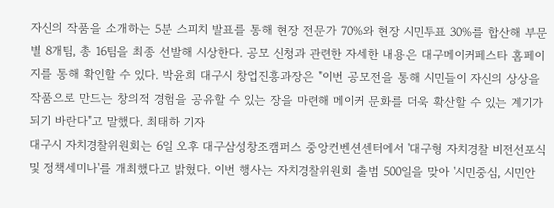자신의 작품을 소개하는 5분 스피치 발표를 통해 현장 전문가 70%와 현장 시민투표 30%를 합산해 부문별 8개팀, 총 16팀을 최종 선발해 시상한다. 공모 신청과 관련한 자세한 내용은 대구메이커페스타 홈페이지를 통해 확인할 수 있다. 박윤희 대구시 창업진흥과장은 "이번 공모전을 통해 시민들이 자신의 상상을 작품으로 만드는 창의적 경험을 공유할 수 있는 장을 마련해 메이커 문화를 더욱 확산할 수 있는 계기가 되기 바란다"고 말했다. 최태하 기자
대구시 자치경찰위원회는 6일 오후 대구삼성창조캠퍼스 중앙컨벤션센터에서 '대구형 자치경찰 비전선포식 및 정책세미나'를 개최했다고 밝혔다. 이번 행사는 자치경찰위원회 출범 500일을 맞아 '시민중심, 시민안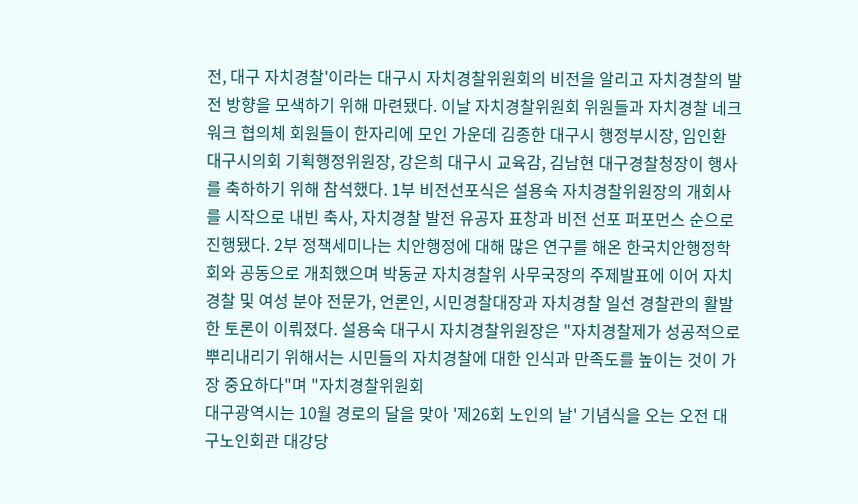전, 대구 자치경찰'이라는 대구시 자치경찰위원회의 비전을 알리고 자치경찰의 발전 방향을 모색하기 위해 마련됐다. 이날 자치경찰위원회 위원들과 자치경찰 네크워크 협의체 회원들이 한자리에 모인 가운데 김종한 대구시 행정부시장, 임인환 대구시의회 기획행정위원장, 강은희 대구시 교육감, 김남현 대구경찰청장이 행사를 축하하기 위해 참석했다. 1부 비전선포식은 설용숙 자치경찰위원장의 개회사를 시작으로 내빈 축사, 자치경찰 발전 유공자 표창과 비전 선포 퍼포먼스 순으로 진행됐다. 2부 정책세미나는 치안행정에 대해 많은 연구를 해온 한국치안행정학회와 공동으로 개최했으며 박동균 자치경찰위 사무국장의 주제발표에 이어 자치경찰 및 여성 분야 전문가, 언론인, 시민경찰대장과 자치경찰 일선 경찰관의 활발한 토론이 이뤄졌다. 설용숙 대구시 자치경찰위원장은 "자치경찰제가 성공적으로 뿌리내리기 위해서는 시민들의 자치경찰에 대한 인식과 만족도를 높이는 것이 가장 중요하다"며 "자치경찰위원회
대구광역시는 10월 경로의 달을 맞아 '제26회 노인의 날' 기념식을 오는 오전 대구노인회관 대강당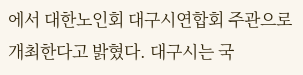에서 대한노인회 대구시연합회 주관으로 개최한다고 밝혔다. 대구시는 국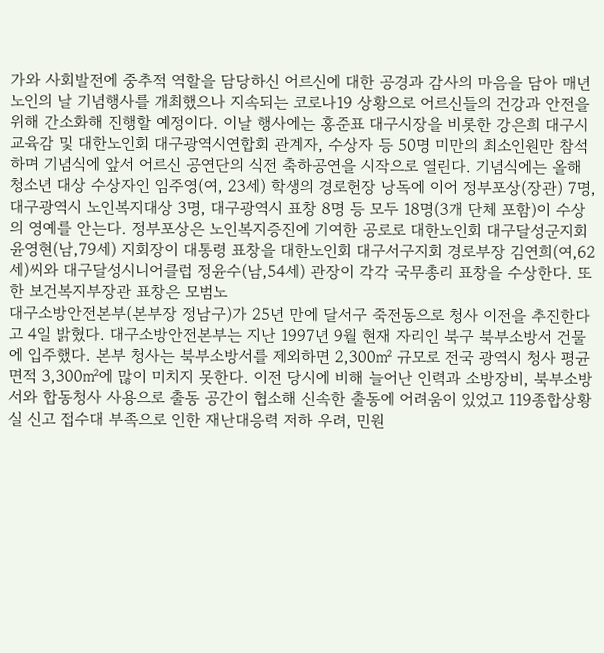가와 사회발전에 중추적 역할을 담당하신 어르신에 대한 공경과 감사의 마음을 담아 매년 노인의 날 기념행사를 개최했으나 지속되는 코로나19 상황으로 어르신들의 건강과 안전을 위해 간소화해 진행할 예정이다. 이날 행사에는 홍준표 대구시장을 비롯한 강은희 대구시 교육감 및 대한노인회 대구광역시연합회 관계자, 수상자 등 50명 미만의 최소인원만 참석하며 기념식에 앞서 어르신 공연단의 식전 축하공연을 시작으로 열린다. 기념식에는 올해 청소년 대상 수상자인 임주영(여, 23세) 학생의 경로헌장 낭독에 이어 정부포상(장관) 7명, 대구광역시 노인복지대상 3명, 대구광역시 표창 8명 등 모두 18명(3개 단체 포함)이 수상의 영예를 안는다. 정부포상은 노인복지증진에 기여한 공로로 대한노인회 대구달성군지회 윤영현(남,79세) 지회장이 대통령 표창을 대한노인회 대구서구지회 경로부장 김연희(여,62세)씨와 대구달성시니어클럽 정윤수(남,54세) 관장이 각각 국무총리 표창을 수상한다. 또한 보건복지부장관 표창은 모범노
대구소방안전본부(본부장 정남구)가 25년 만에 달서구 죽전동으로 청사 이전을 추진한다고 4일 밝혔다. 대구소방안전본부는 지난 1997년 9월 현재 자리인 북구 북부소방서 건물에 입주했다. 본부 청사는 북부소방서를 제외하면 2,300㎡ 규모로 전국 광역시 청사 평균 면적 3,300㎡에 많이 미치지 못한다. 이전 당시에 비해 늘어난 인력과 소방장비, 북부소방서와 합동청사 사용으로 출동 공간이 협소해 신속한 출동에 어려움이 있었고 119종합상황실 신고 접수대 부족으로 인한 재난대응력 저하 우려, 민원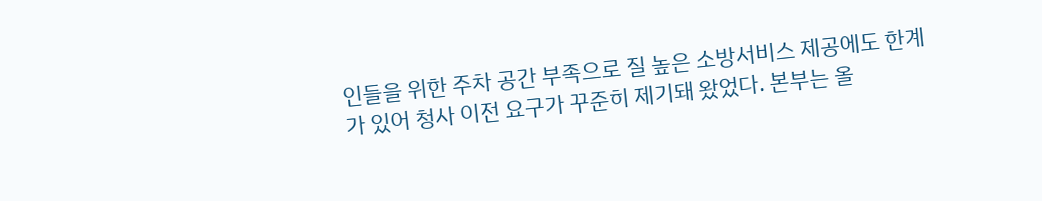인들을 위한 주차 공간 부족으로 질 높은 소방서비스 제공에도 한계가 있어 청사 이전 요구가 꾸준히 제기돼 왔었다. 본부는 올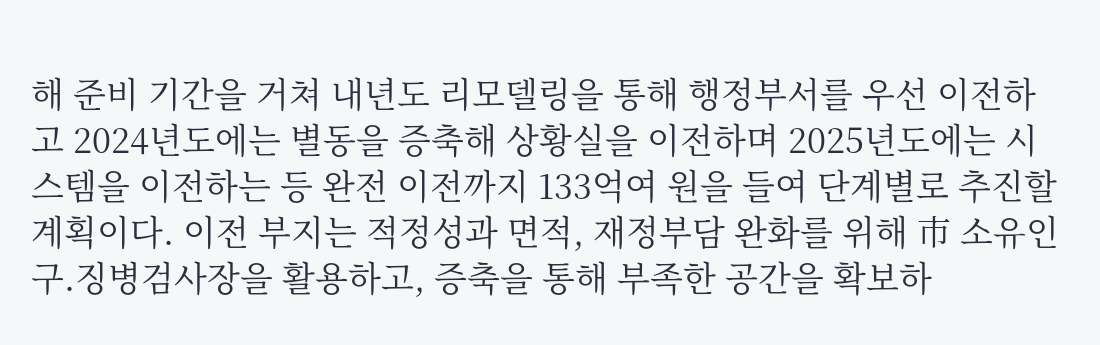해 준비 기간을 거쳐 내년도 리모델링을 통해 행정부서를 우선 이전하고 2024년도에는 별동을 증축해 상황실을 이전하며 2025년도에는 시스템을 이전하는 등 완전 이전까지 133억여 원을 들여 단계별로 추진할 계획이다. 이전 부지는 적정성과 면적, 재정부담 완화를 위해 市 소유인 구.징병검사장을 활용하고, 증축을 통해 부족한 공간을 확보하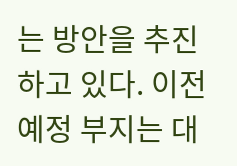는 방안을 추진하고 있다. 이전 예정 부지는 대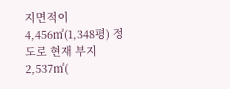지면적이 4,456㎡(1,348평) 정도로 현재 부지 2,537㎡(